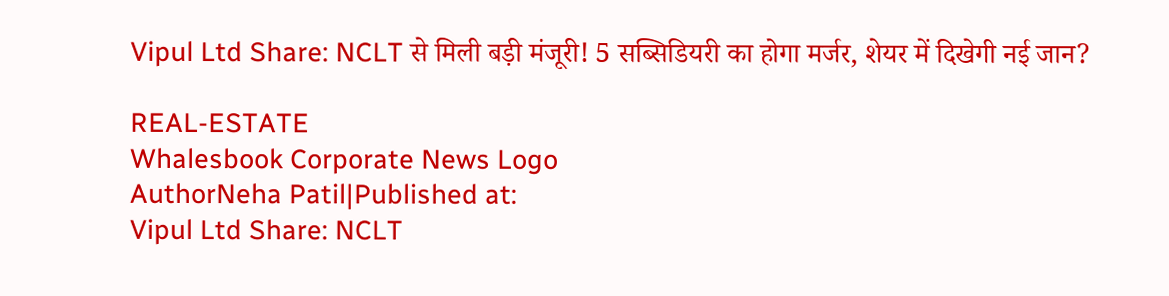Vipul Ltd Share: NCLT से मिली बड़ी मंजूरी! 5 सब्सिडियरी का होगा मर्जर, शेयर में दिखेगी नई जान?

REAL-ESTATE
Whalesbook Corporate News Logo
AuthorNeha Patil|Published at:
Vipul Ltd Share: NCLT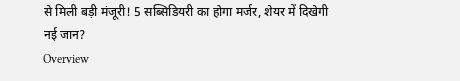से मिली बड़ी मंजूरी! 5 सब्सिडियरी का होगा मर्जर, शेयर में दिखेगी नई जान?
Overview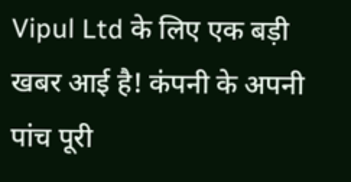Vipul Ltd के लिए एक बड़ी खबर आई है! कंपनी के अपनी पांच पूरी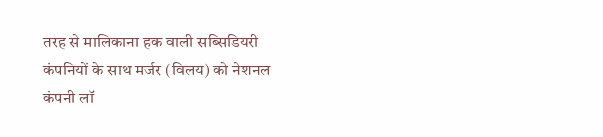तरह से मालिकाना हक वाली सब्सिडियरी कंपनियों के साथ मर्जर (विलय) को नेशनल कंपनी लॉ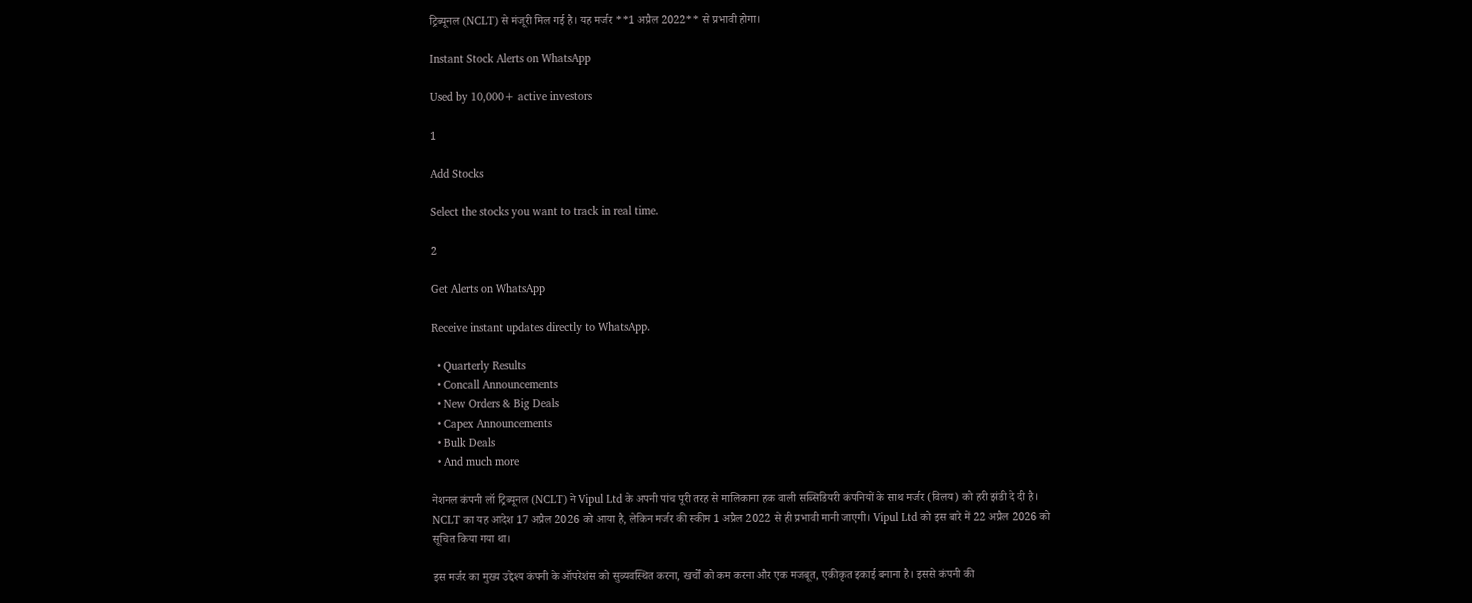ट्रिब्यूनल (NCLT) से मंजूरी मिल गई है। यह मर्जर **1 अप्रैल 2022** से प्रभावी होगा।

Instant Stock Alerts on WhatsApp

Used by 10,000+ active investors

1

Add Stocks

Select the stocks you want to track in real time.

2

Get Alerts on WhatsApp

Receive instant updates directly to WhatsApp.

  • Quarterly Results
  • Concall Announcements
  • New Orders & Big Deals
  • Capex Announcements
  • Bulk Deals
  • And much more

नेशनल कंपनी लॉ ट्रिब्यूनल (NCLT) ने Vipul Ltd के अपनी पांच पूरी तरह से मालिकाना हक वाली सब्सिडियरी कंपनियों के साथ मर्जर (विलय) को हरी झंडी दे दी है। NCLT का यह आदेश 17 अप्रैल 2026 को आया है, लेकिन मर्जर की स्कीम 1 अप्रैल 2022 से ही प्रभावी मानी जाएगी। Vipul Ltd को इस बारे में 22 अप्रैल 2026 को सूचित किया गया था।

इस मर्जर का मुख्य उद्देश्य कंपनी के ऑपरेशंस को सुव्यवस्थित करना, खर्चों को कम करना और एक मजबूत, एकीकृत इकाई बनाना है। इससे कंपनी की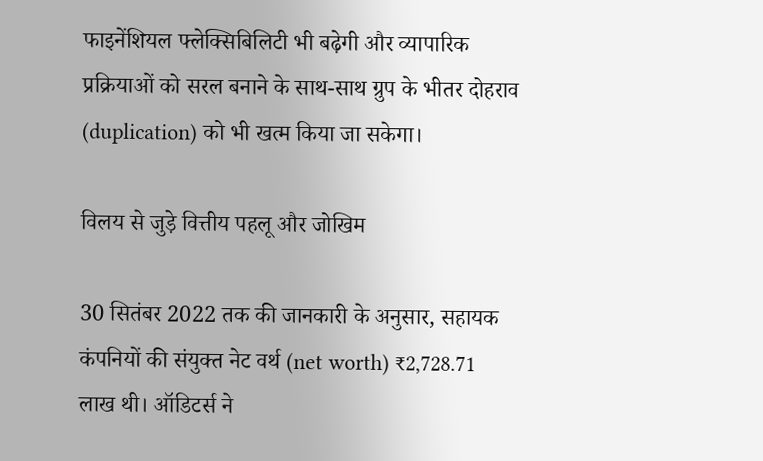फाइनेंशियल फ्लेक्सिबिलिटी भी बढ़ेगी और व्यापारिक प्रक्रियाओं को सरल बनाने के साथ-साथ ग्रुप के भीतर दोहराव (duplication) को भी खत्म किया जा सकेगा।

विलय से जुड़े वित्तीय पहलू और जोखिम

30 सितंबर 2022 तक की जानकारी के अनुसार, सहायक कंपनियों की संयुक्त नेट वर्थ (net worth) ₹2,728.71 लाख थी। ऑडिटर्स ने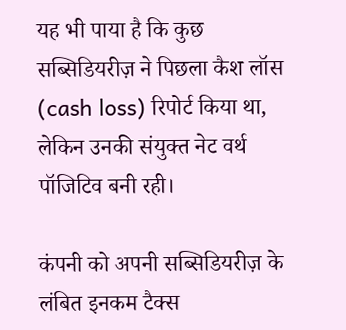यह भी पाया है कि कुछ सब्सिडियरीज़ ने पिछला कैश लॉस (cash loss) रिपोर्ट किया था, लेकिन उनकी संयुक्त नेट वर्थ पॉजिटिव बनी रही।

कंपनी को अपनी सब्सिडियरीज़ के लंबित इनकम टैक्स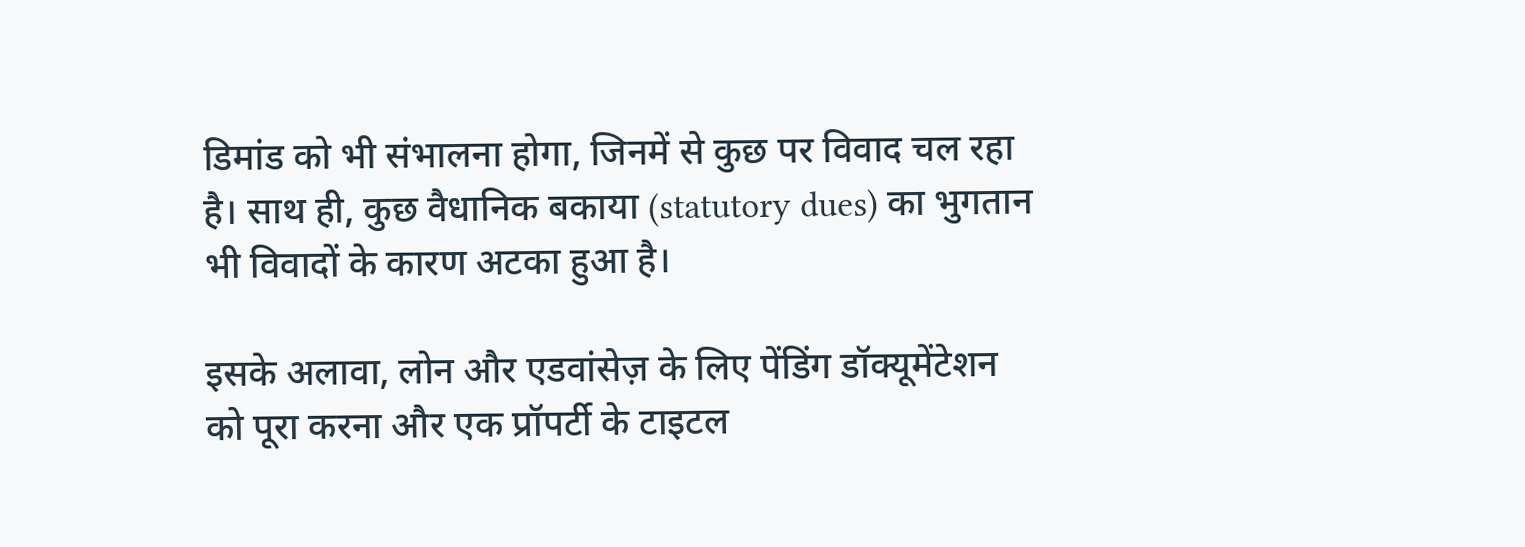डिमांड को भी संभालना होगा, जिनमें से कुछ पर विवाद चल रहा है। साथ ही, कुछ वैधानिक बकाया (statutory dues) का भुगतान भी विवादों के कारण अटका हुआ है।

इसके अलावा, लोन और एडवांसेज़ के लिए पेंडिंग डॉक्यूमेंटेशन को पूरा करना और एक प्रॉपर्टी के टाइटल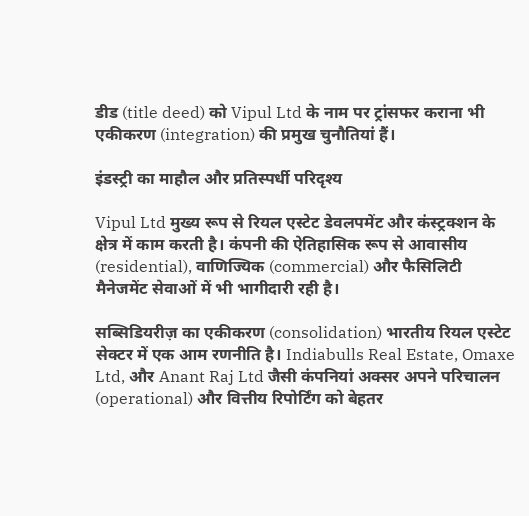डीड (title deed) को Vipul Ltd के नाम पर ट्रांसफर कराना भी एकीकरण (integration) की प्रमुख चुनौतियां हैं।

इंडस्ट्री का माहौल और प्रतिस्पर्धी परिदृश्य

Vipul Ltd मुख्य रूप से रियल एस्टेट डेवलपमेंट और कंस्ट्रक्शन के क्षेत्र में काम करती है। कंपनी की ऐतिहासिक रूप से आवासीय (residential), वाणिज्यिक (commercial) और फैसिलिटी मैनेजमेंट सेवाओं में भी भागीदारी रही है।

सब्सिडियरीज़ का एकीकरण (consolidation) भारतीय रियल एस्टेट सेक्टर में एक आम रणनीति है। Indiabulls Real Estate, Omaxe Ltd, और Anant Raj Ltd जैसी कंपनियां अक्सर अपने परिचालन (operational) और वित्तीय रिपोर्टिंग को बेहतर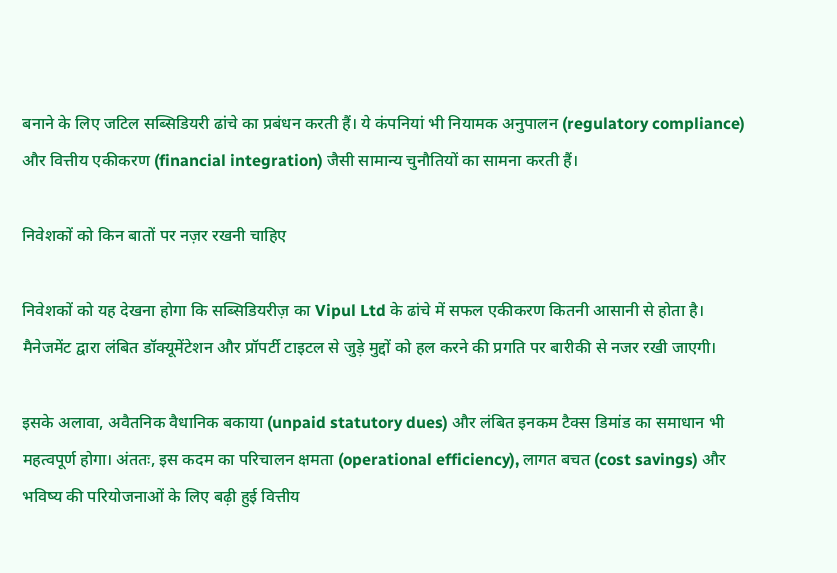बनाने के लिए जटिल सब्सिडियरी ढांचे का प्रबंधन करती हैं। ये कंपनियां भी नियामक अनुपालन (regulatory compliance) और वित्तीय एकीकरण (financial integration) जैसी सामान्य चुनौतियों का सामना करती हैं।

निवेशकों को किन बातों पर नज़र रखनी चाहिए

निवेशकों को यह देखना होगा कि सब्सिडियरीज़ का Vipul Ltd के ढांचे में सफल एकीकरण कितनी आसानी से होता है। मैनेजमेंट द्वारा लंबित डॉक्यूमेंटेशन और प्रॉपर्टी टाइटल से जुड़े मुद्दों को हल करने की प्रगति पर बारीकी से नजर रखी जाएगी।

इसके अलावा, अवैतनिक वैधानिक बकाया (unpaid statutory dues) और लंबित इनकम टैक्स डिमांड का समाधान भी महत्वपूर्ण होगा। अंततः, इस कदम का परिचालन क्षमता (operational efficiency), लागत बचत (cost savings) और भविष्य की परियोजनाओं के लिए बढ़ी हुई वित्तीय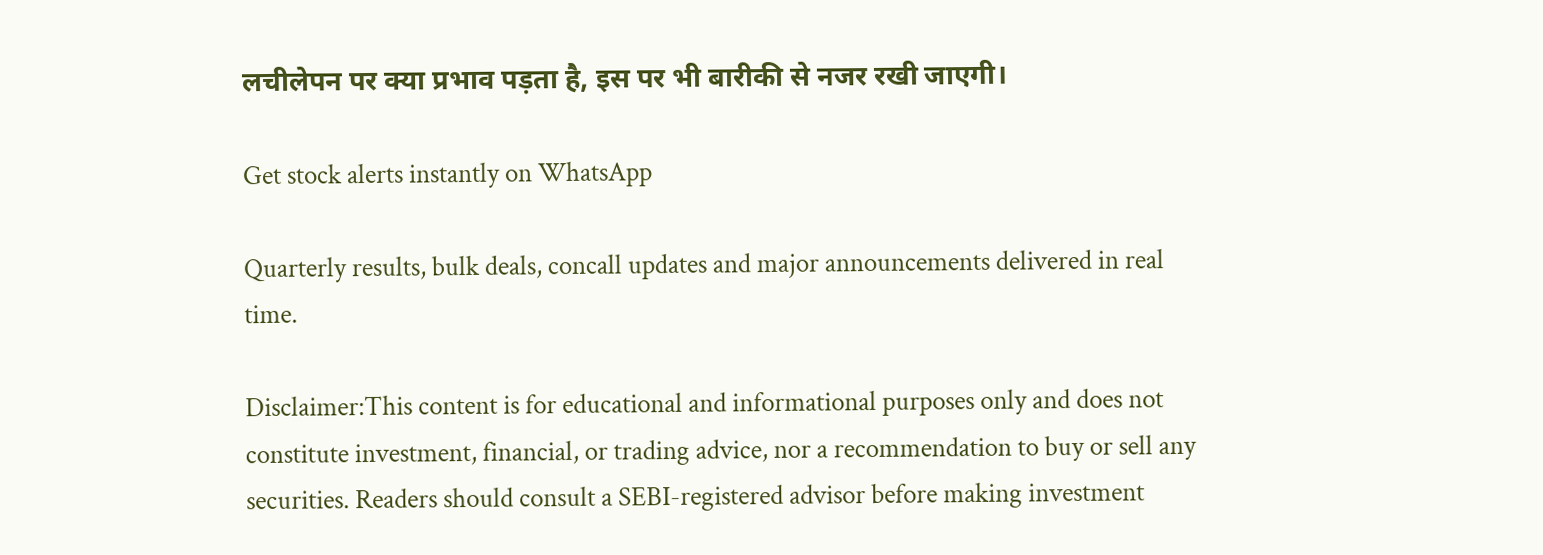लचीलेपन पर क्या प्रभाव पड़ता है, इस पर भी बारीकी से नजर रखी जाएगी।

Get stock alerts instantly on WhatsApp

Quarterly results, bulk deals, concall updates and major announcements delivered in real time.

Disclaimer:This content is for educational and informational purposes only and does not constitute investment, financial, or trading advice, nor a recommendation to buy or sell any securities. Readers should consult a SEBI-registered advisor before making investment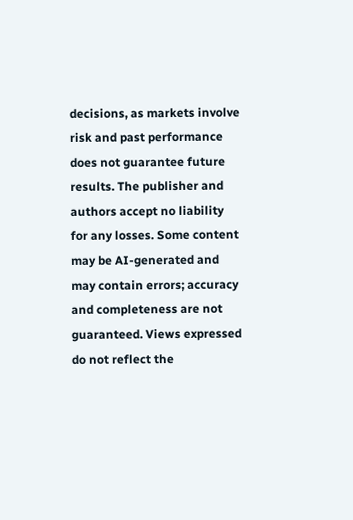decisions, as markets involve risk and past performance does not guarantee future results. The publisher and authors accept no liability for any losses. Some content may be AI-generated and may contain errors; accuracy and completeness are not guaranteed. Views expressed do not reflect the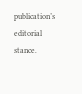publication’s editorial stance.